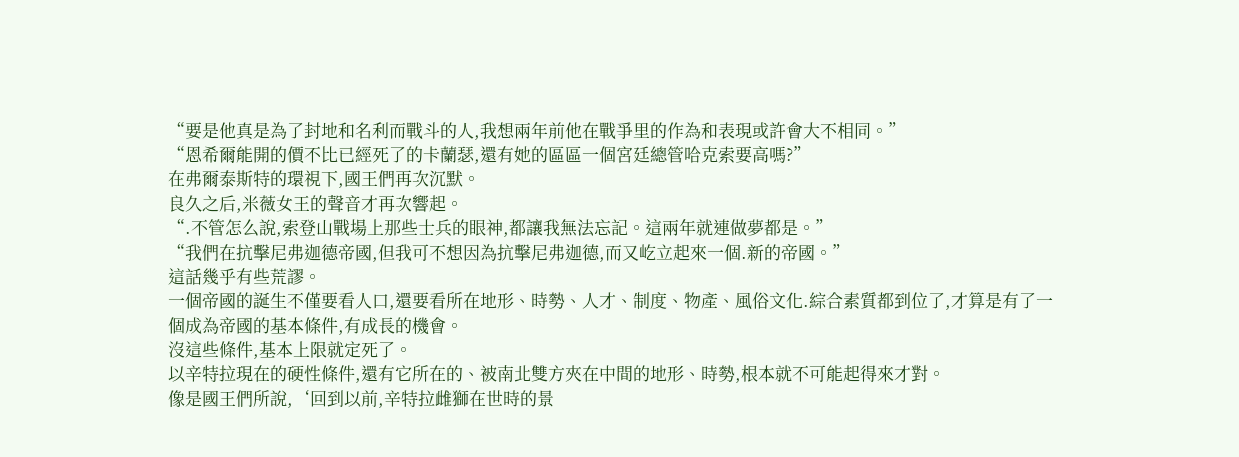“要是他真是為了封地和名利而戰斗的人,我想兩年前他在戰爭里的作為和表現或許會大不相同。”
“恩希爾能開的價不比已經死了的卡蘭瑟,還有她的區區一個宮廷總管哈克索要高嗎?”
在弗爾泰斯特的環視下,國王們再次沉默。
良久之后,米薇女王的聲音才再次響起。
“.不管怎么說,索登山戰場上那些士兵的眼神,都讓我無法忘記。這兩年就連做夢都是。”
“我們在抗擊尼弗迦德帝國,但我可不想因為抗擊尼弗迦德,而又屹立起來一個.新的帝國。”
這話幾乎有些荒謬。
一個帝國的誕生不僅要看人口,還要看所在地形、時勢、人才、制度、物產、風俗文化.綜合素質都到位了,才算是有了一個成為帝國的基本條件,有成長的機會。
沒這些條件,基本上限就定死了。
以辛特拉現在的硬性條件,還有它所在的、被南北雙方夾在中間的地形、時勢,根本就不可能起得來才對。
像是國王們所說,‘回到以前,辛特拉雌獅在世時的景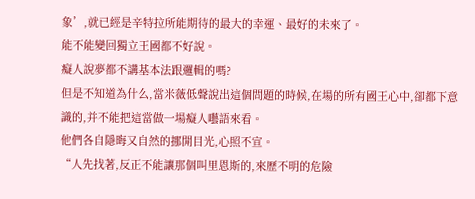象’,就已經是辛特拉所能期待的最大的幸運、最好的未來了。
能不能變回獨立王國都不好說。
癡人說夢都不講基本法跟邏輯的嗎?
但是不知道為什么,當米薇低聲說出這個問題的時候,在場的所有國王心中,卻都下意識的,并不能把這當做一場癡人囈語來看。
他們各自隱晦又自然的挪開目光,心照不宣。
“人先找著,反正不能讓那個叫里恩斯的,來歷不明的危險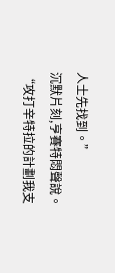人士先找到。”
沉默片刻,亨賽特悶聲說。
“攻打辛特拉的計劃我支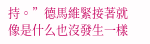持。”德馬維緊接著就像是什么也沒發生一樣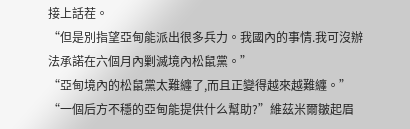接上話茬。
“但是別指望亞甸能派出很多兵力。我國內的事情.我可沒辦法承諾在六個月內剿滅境內松鼠黨。”
“亞甸境內的松鼠黨太難纏了,而且正變得越來越難纏。”
“一個后方不穩的亞甸能提供什么幫助?”維茲米爾皺起眉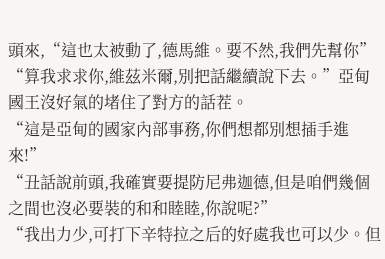頭來,“這也太被動了,德馬維。要不然,我們先幫你”
“算我求求你,維茲米爾,別把話繼續說下去。”亞甸國王沒好氣的堵住了對方的話茬。
“這是亞甸的國家內部事務,你們想都別想插手進來!”
“丑話說前頭,我確實要提防尼弗迦德,但是咱們幾個之間也沒必要裝的和和睦睦,你說呢?”
“我出力少,可打下辛特拉之后的好處我也可以少。但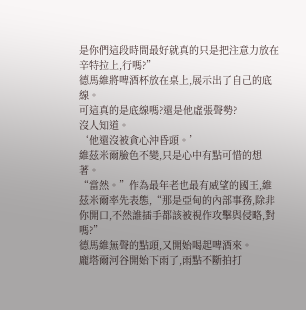是你們這段時間最好就真的只是把注意力放在辛特拉上,行嗎?”
德馬維將啤酒杯放在桌上,展示出了自己的底線。
可這真的是底線嗎?還是他虛張聲勢?
沒人知道。
‘他還沒被貪心沖昏頭。’
維茲米爾臉色不變,只是心中有點可惜的想著。
“當然。”作為最年老也最有威望的國王,維茲米爾率先表態,“那是亞甸的內部事務,除非你開口,不然誰插手都該被視作攻擊與侵略,對嗎?”
德馬維無聲的點頭,又開始喝起啤酒來。
龐塔爾河谷開始下雨了,雨點不斷拍打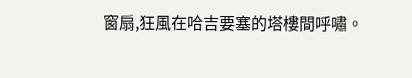窗扇,狂風在哈吉要塞的塔樓間呼嘯。